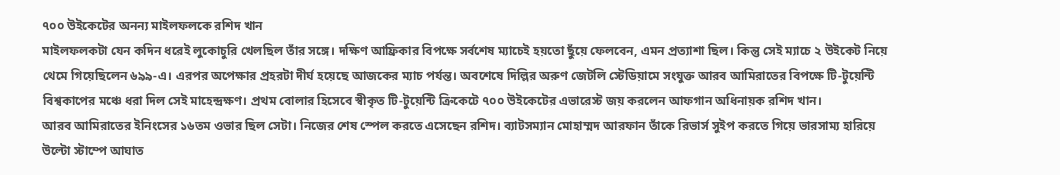৭০০ উইকেটের অনন্য মাইলফলকে রশিদ খান
মাইলফলকটা যেন কদিন ধরেই লুকোচুরি খেলছিল তাঁর সঙ্গে। দক্ষিণ আফ্রিকার বিপক্ষে সর্বশেষ ম্যাচেই হয়তো ছুঁয়ে ফেলবেন, এমন প্রত্যাশা ছিল। কিন্তু সেই ম্যাচে ২ উইকেট নিয়ে থেমে গিয়েছিলেন ৬৯৯-এ। এরপর অপেক্ষার প্রহরটা দীর্ঘ হয়েছে আজকের ম্যাচ পর্যন্ত। অবশেষে দিল্লির অরুণ জেটলি স্টেডিয়ামে সংযুক্ত আরব আমিরাতের বিপক্ষে টি-টুয়েন্টি বিশ্বকাপের মঞ্চে ধরা দিল সেই মাহেন্দ্রক্ষণ। প্রথম বোলার হিসেবে স্বীকৃত টি-টুয়েন্টি ক্রিকেটে ৭০০ উইকেটের এভারেস্ট জয় করলেন আফগান অধিনায়ক রশিদ খান।
আরব আমিরাতের ইনিংসের ১৬তম ওভার ছিল সেটা। নিজের শেষ স্পেল করতে এসেছেন রশিদ। ব্যাটসম্যান মোহাম্মদ আরফান তাঁকে রিভার্স সুইপ করতে গিয়ে ভারসাম্য হারিয়ে উল্টো স্টাম্পে আঘাত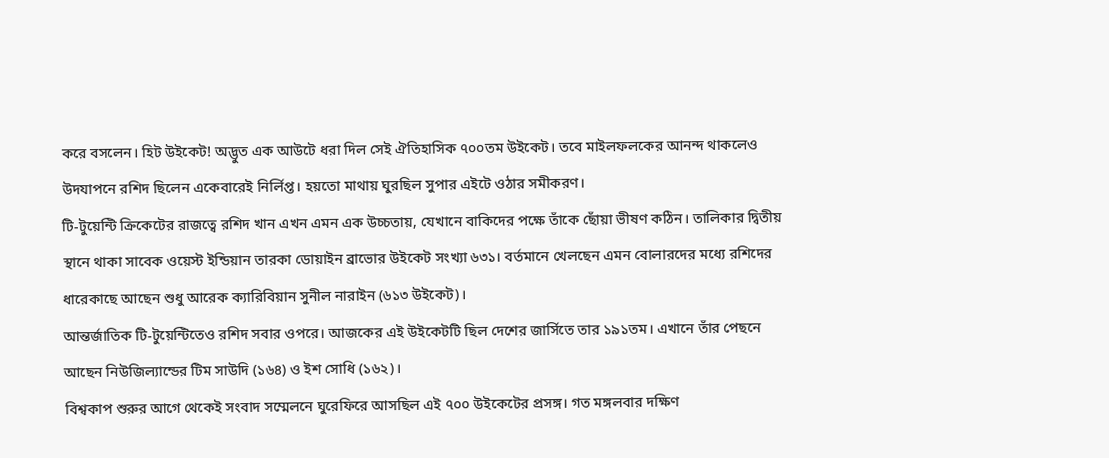করে বসলেন। হিট উইকেট! অদ্ভুত এক আউটে ধরা দিল সেই ঐতিহাসিক ৭০০তম উইকেট। তবে মাইলফলকের আনন্দ থাকলেও উদযাপনে রশিদ ছিলেন একেবারেই নির্লিপ্ত। হয়তো মাথায় ঘুরছিল সুপার এইটে ওঠার সমীকরণ।
টি-টুয়েন্টি ক্রিকেটের রাজত্বে রশিদ খান এখন এমন এক উচ্চতায়, যেখানে বাকিদের পক্ষে তাঁকে ছোঁয়া ভীষণ কঠিন। তালিকার দ্বিতীয় স্থানে থাকা সাবেক ওয়েস্ট ইন্ডিয়ান তারকা ডোয়াইন ব্রাভোর উইকেট সংখ্যা ৬৩১। বর্তমানে খেলছেন এমন বোলারদের মধ্যে রশিদের ধারেকাছে আছেন শুধু আরেক ক্যারিবিয়ান সুনীল নারাইন (৬১৩ উইকেট)।
আন্তর্জাতিক টি-টুয়েন্টিতেও রশিদ সবার ওপরে। আজকের এই উইকেটটি ছিল দেশের জার্সিতে তার ১৯১তম। এখানে তাঁর পেছনে আছেন নিউজিল্যান্ডের টিম সাউদি (১৬৪) ও ইশ সোধি (১৬২)।
বিশ্বকাপ শুরুর আগে থেকেই সংবাদ সম্মেলনে ঘুরেফিরে আসছিল এই ৭০০ উইকেটের প্রসঙ্গ। গত মঙ্গলবার দক্ষিণ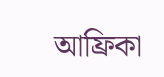আফ্রিকা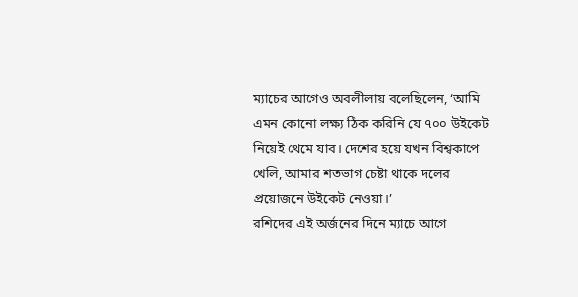ম্যাচের আগেও অবলীলায় বলেছিলেন, ‘আমি এমন কোনো লক্ষ্য ঠিক করিনি যে ৭০০ উইকেট নিয়েই থেমে যাব। দেশের হয়ে যখন বিশ্বকাপে খেলি, আমার শতভাগ চেষ্টা থাকে দলের প্রয়োজনে উইকেট নেওয়া।’
রশিদের এই অর্জনের দিনে ম্যাচে আগে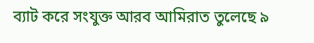ব্যাট করে সংযুক্ত আরব আমিরাত তুলেছে ৯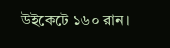উইকেটে ১৬০ রান।